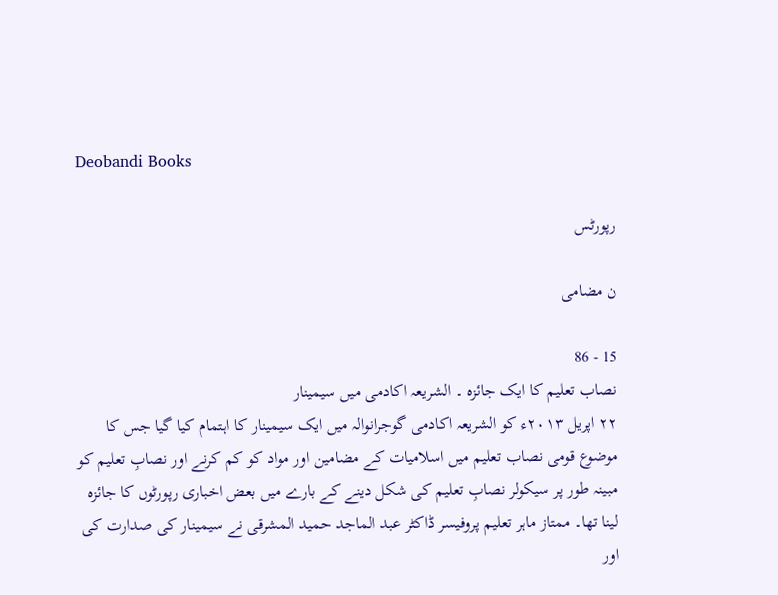Deobandi Books

رپورٹس

ن مضامی

15 - 86
نصاب تعلیم کا ایک جائزہ ۔ الشریعہ اکادمی میں سیمینار
۲۲ اپریل ۲۰۱۳ء کو الشریعہ اکادمی گوجرانوالہ میں ایک سیمینار کا اہتمام کیا گیا جس کا موضوع قومی نصاب تعلیم میں اسلامیات کے مضامین اور مواد کو کم کرنے اور نصابِ تعلیم کو مبینہ طور پر سیکولر نصابِ تعلیم کی شکل دینے کے بارے میں بعض اخباری رپورٹوں کا جائزہ لینا تھا۔ ممتاز ماہر تعلیم پروفیسر ڈاکٹر عبد الماجد حمید المشرقی نے سیمینار کی صدارت کی اور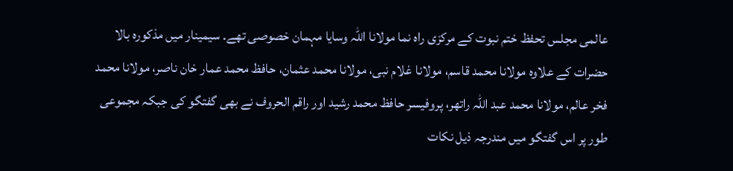عالمی مجلس تحفظ ختم نبوت کے مرکزی راہ نما مولانا اللہ وسایا مہمان خصوصی تھے۔ سیمینار میں مذکورہ بالا حضرات کے علاوہ مولانا محمد قاسم، مولانا غلام نبی، مولانا محمد عثمان، حافظ محمد عمار خان ناصر، مولانا محمد فخر عالم، مولانا محمد عبد اللہ راتھر، پروفیسر حافظ محمد رشید اور راقم الحروف نے بھی گفتگو کی جبکہ مجموعی طور پر اس گفتگو میں مندرجہ ذیل نکات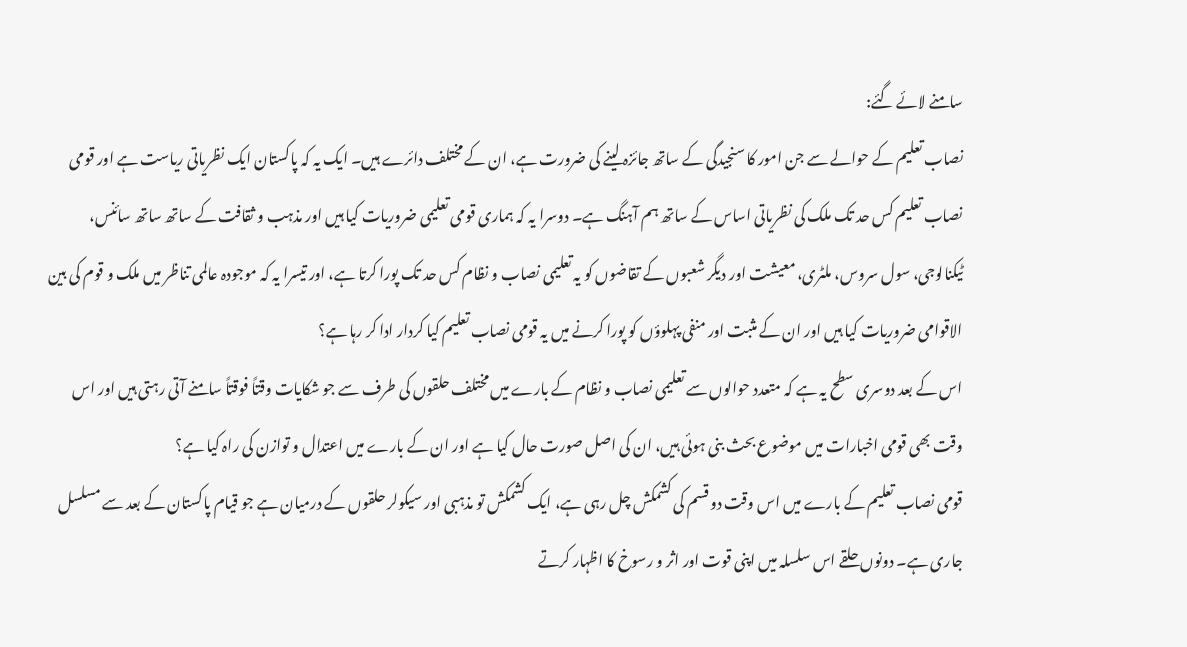سامنے لائے گئے:
نصاب تعلیم کے حوالے سے جن امور کا سنجیدگی کے ساتھ جائزہ لینے کی ضرورت ہے، ان کے مختلف دائرے ہیں۔ ایک یہ کہ پاکستان ایک نظریاتی ریاست ہے اور قومی نصاب تعلیم کس حد تک ملک کی نظریاتی اساس کے ساتھ ہم آہنگ ہے۔ دوسرا یہ کہ ہماری قومی تعلیمی ضروریات کیا ہیں اور مذہب و ثقافت کے ساتھ ساتھ سائنس، ٹیکنالوجی، سول سروس، ملٹری، معیشت اور دیگر شعبوں کے تقاضوں کو یہ تعلیمی نصاب و نظام کس حد تک پورا کرتا ہے، اور تیسرا یہ کہ موجودہ عالمی تناظر میں ملک و قوم کی بین الاقوامی ضروریات کیا ہیں اور ان کے مثبت اور منفی پہلوؤں کو پورا کرنے میں یہ قومی نصاب تعلیم کیا کردار ادا کر رہا ہے؟
اس کے بعد دوسری سطح یہ ہے کہ متعدد حوالوں سے تعلیمی نصاب و نظام کے بارے میں مختلف حلقوں کی طرف سے جو شکایات وقتاً فوقتاً سامنے آتی رہتی ہیں اور اس وقت بھی قومی اخبارات میں موضوع بحث بنی ہوئی ہیں، ان کی اصل صورت حال کیا ہے اور ان کے بارے میں اعتدال و توازن کی راہ کیا ہے؟
قومی نصاب تعلیم کے بارے میں اس وقت دو قسم کی کشمکش چل رہی ہے، ایک کشمکش تو مذہبی اور سیکولر حلقوں کے درمیان ہے جو قیام پاکستان کے بعد سے مسلسل جاری ہے۔ دونوں حلقے اس سلسلہ میں اپنی قوت اور اثر و رسوخ کا اظہار کرتے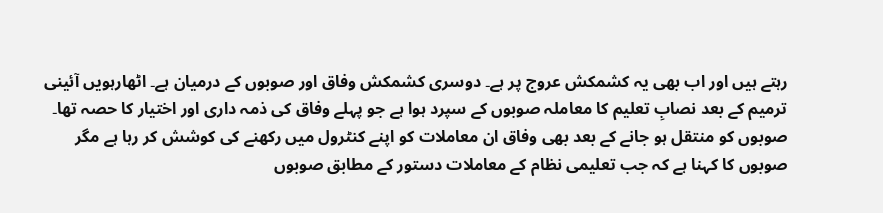رہتے ہیں اور اب بھی یہ کشمکش عروج پر ہے۔ دوسری کشمکش وفاق اور صوبوں کے درمیان ہے۔ اٹھارہویں آئینی ترمیم کے بعد نصابِ تعلیم کا معاملہ صوبوں کے سپرد ہوا ہے جو پہلے وفاق کی ذمہ داری اور اختیار کا حصہ تھا۔ صوبوں کو منتقل ہو جانے کے بعد بھی وفاق ان معاملات کو اپنے کنٹرول میں رکھنے کی کوشش کر رہا ہے مگر صوبوں کا کہنا ہے کہ جب تعلیمی نظام کے معاملات دستور کے مطابق صوبوں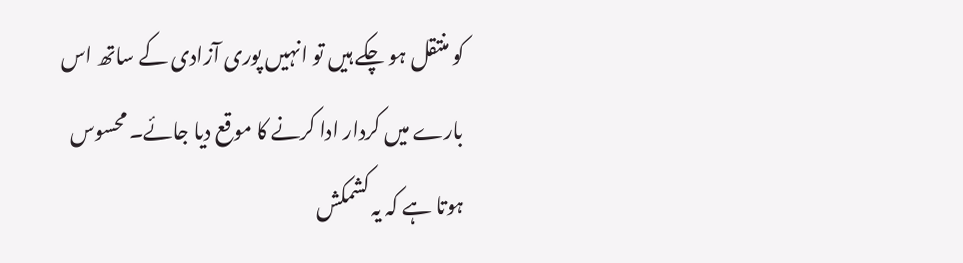کو منتقل ہو چکے ہیں تو انہیں پوری آزادی کے ساتھ اس بارے میں کردار ادا کرنے کا موقع دیا جائے۔ محسوس ہوتا ہے کہ یہ کشمکش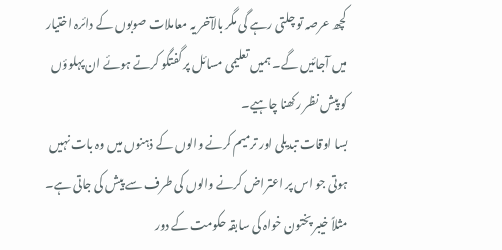کچھ عرصہ تو چلتی رہے گی مگر بالآخر یہ معاملات صوبوں کے دائرہ اختیار میں آجائیں گے۔ ہمیں تعلیمی مسائل پر گفتگو کرتے ہوئے ان پہلوؤں کو پیش نظر رکھنا چاہیے۔
بسا اوقات تبدیلی اور ترمیم کرنے والوں کے ذہنوں میں وہ بات نہیں ہوتی جو اس پر اعتراض کرنے والوں کی طرف سے پیش کی جاتی ہے۔ مثلاً خیبر پختون خواہ کی سابقہ حکومت کے دور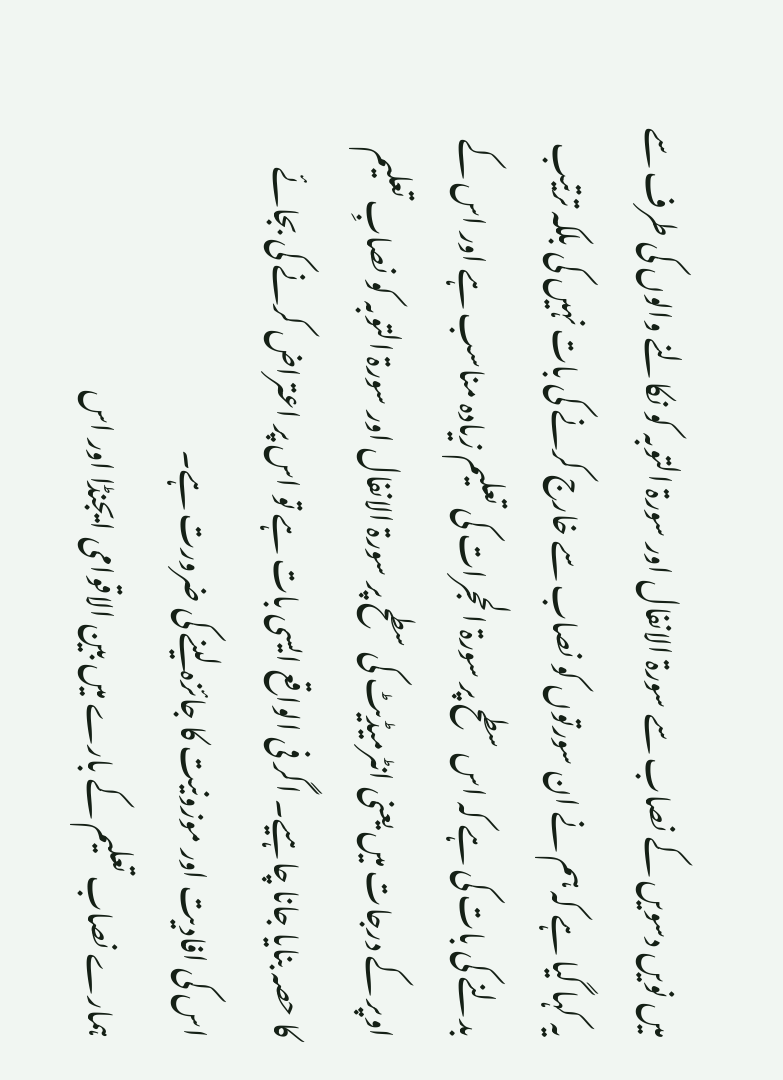میں نویں دسویں کے نصاب سے سورۃ الانفال اور سورۃ التوبہ کو نکالنے والوں کی طرف سے یہ کہا گیا ہے کہ ہم نے ان سورتوں کو نصاب سے خارج کرنے کی بات نہیں کی بلکہ ترتیب بدلنے کی بات کی ہے کہ اس سطح پر سورۃ الحجرات کی تعلیم زیادہ مناسب ہے اور اس کے اوپر کے درجات میں یعنی انٹرمیڈیٹ کی سطح پر سورۃ الانفال اور سورۃ التوبہ کو نصابِ تعلیم کا حصہ بنایا جانا چاہیے۔ اگر فی الواقع ایسی بات ہے تو اس پر اعتراض کرنے کی بجائے اس کی افادیت اور موزونیت کا جائزہ لینے کی ضرورت ہے۔
ہمارے نصاب تعلیم کے بارے میں بین الاقوامی ایجنڈا اور اس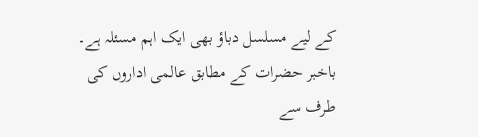کے لیے مسلسل دباؤ بھی ایک اہم مسئلہ ہے۔ باخبر حضرات کے مطابق عالمی اداروں کی طرف سے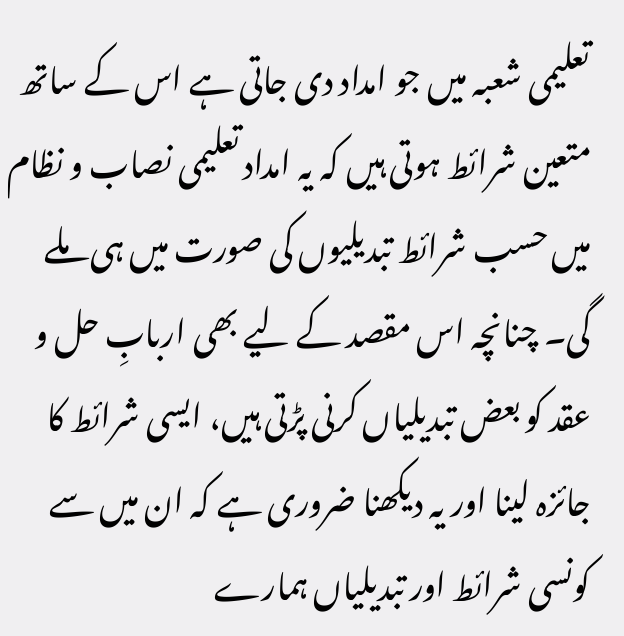تعلیمی شعبہ میں جو امداد دی جاتی ہے اس کے ساتھ متعین شرائط ہوتی ہیں کہ یہ امداد تعلیمی نصاب و نظام میں حسب شرائط تبدیلیوں کی صورت میں ہی ملے گی۔ چنانچہ اس مقصد کے لیے بھی اربابِ حل و عقد کو بعض تبدیلیاں کرنی پڑتی ہیں، ایسی شرائط کا جائزہ لینا اور یہ دیکھنا ضروری ہے کہ ان میں سے کونسی شرائط اور تبدیلیاں ہمارے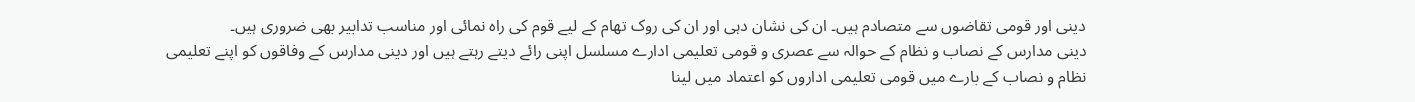دینی اور قومی تقاضوں سے متصادم ہیں۔ ان کی نشان دہی اور ان کی روک تھام کے لیے قوم کی راہ نمائی اور مناسب تدابیر بھی ضروری ہیں۔
دینی مدارس کے نصاب و نظام کے حوالہ سے عصری و قومی تعلیمی ادارے مسلسل اپنی رائے دیتے رہتے ہیں اور دینی مدارس کے وفاقوں کو اپنے تعلیمی نظام و نصاب کے بارے میں قومی تعلیمی اداروں کو اعتماد میں لینا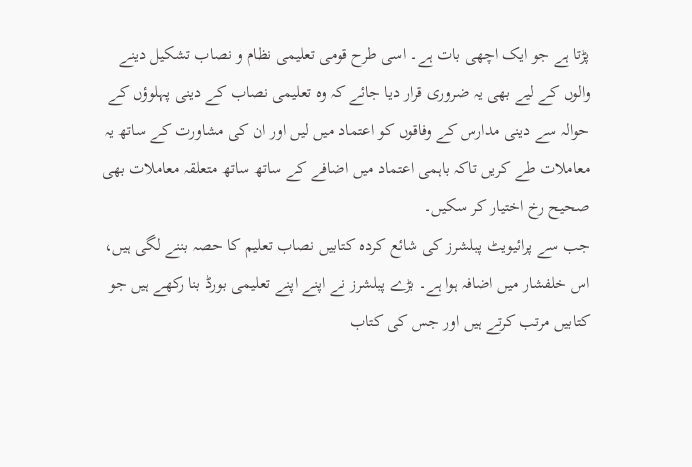پڑتا ہے جو ایک اچھی بات ہے۔ اسی طرح قومی تعلیمی نظام و نصاب تشکیل دینے والوں کے لیے بھی یہ ضروری قرار دیا جائے کہ وہ تعلیمی نصاب کے دینی پہلوؤں کے حوالہ سے دینی مدارس کے وفاقوں کو اعتماد میں لیں اور ان کی مشاورت کے ساتھ یہ معاملات طے کریں تاکہ باہمی اعتماد میں اضافے کے ساتھ ساتھ متعلقہ معاملات بھی صحیح رخ اختیار کر سکیں۔
جب سے پرائیویٹ پبلشرز کی شائع کردہ کتابیں نصاب تعلیم کا حصہ بننے لگی ہیں، اس خلفشار میں اضافہ ہوا ہے۔ بڑے پبلشرز نے اپنے اپنے تعلیمی بورڈ بنا رکھے ہیں جو کتابیں مرتب کرتے ہیں اور جس کی کتاب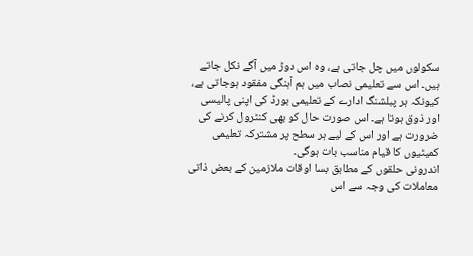سکولوں میں چل جاتی ہے، وہ اس دوڑ میں آگے نکل جاتے ہیں۔ اس سے تعلیمی نصاب میں ہم آہنگی مفقود ہوجاتی ہے، کیونکہ ہر پبلشنگ ادارے کے تعلیمی بورڈ کی اپنی پالیسی اور ذوق ہوتا ہے۔ اس صورت حال کو بھی کنٹرول کرنے کی ضرورت ہے اور اس کے لیے ہر سطح پر مشترکہ تعلیمی کمیٹیوں کا قیام مناسب بات ہوگی۔
اندرونی حلقوں کے مطابق بسا اوقات ملازمین کے بعض ذاتی معاملات کی وجہ سے اس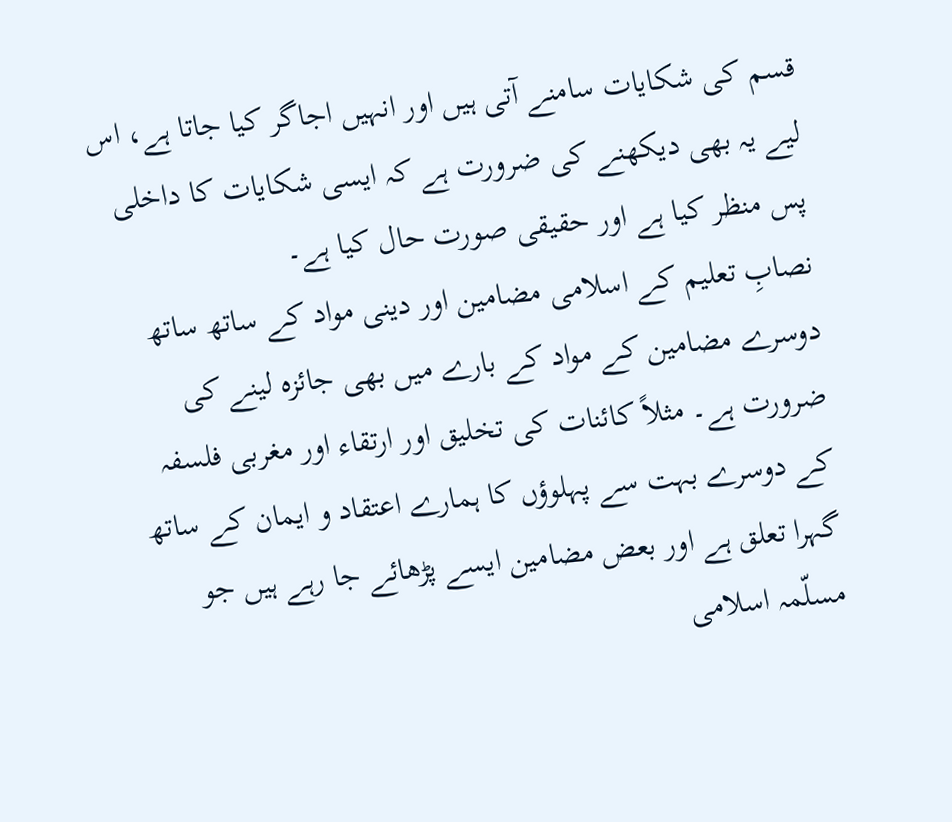قسم کی شکایات سامنے آتی ہیں اور انہیں اجاگر کیا جاتا ہے، اس لیے یہ بھی دیکھنے کی ضرورت ہے کہ ایسی شکایات کا داخلی پس منظر کیا ہے اور حقیقی صورت حال کیا ہے۔
نصابِ تعلیم کے اسلامی مضامین اور دینی مواد کے ساتھ ساتھ دوسرے مضامین کے مواد کے بارے میں بھی جائزہ لینے کی ضرورت ہے۔ مثلاً کائنات کی تخلیق اور ارتقاء اور مغربی فلسفہ کے دوسرے بہت سے پہلوؤں کا ہمارے اعتقاد و ایمان کے ساتھ گہرا تعلق ہے اور بعض مضامین ایسے پڑھائے جا رہے ہیں جو مسلّمہ اسلامی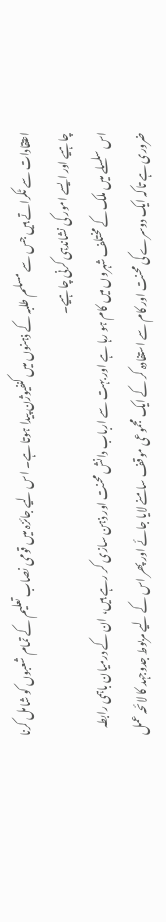اعتقادات سے ٹکراتے ہیں جس سے مسلم طلبہ کے ذہنوں میں کنفیوژن پیدا ہوتا ہے۔ اس لیے جائزہ میں قومی نصاب تعلیم کے تمام شعبوں کو شامل کرنا چاہیے اور ایسے امور کی نشاندہی کرنی چاہیے۔
اس سلسلے میں ملک کے مختلف شہروں میں کام ہو رہا ہے اور بہت سے ارباب دانش محنت اور ذہن سازی کر رہے ہیں، ان کے درمیان باہمی رابطہ ضروری ہے تاکہ ایک دوسرے کی محنت اور کام سے استفادہ کر کے ایک مجموعی موقف سامنے لایا جائے اور پھر اس کے لیے مربوط جدوجہد کا لائحہ عمل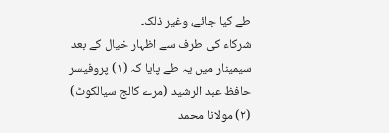طے کیا جائے، وغیر ذلک۔
شرکاء کی طرف سے اظہار خیال کے بعد سیمینار میں یہ طے پایا کہ (۱) پروفیسر حافظ عبد الرشید (مرے کالج سیالکوٹ) (۲) مولانا محمد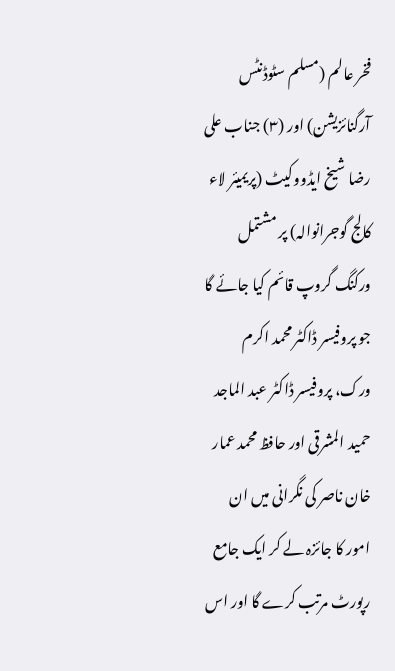فخر عالم (مسلم سٹوڈنٹس آرگنائزیشن) اور (۳) جناب علی رضا شیخ ایڈووکیٹ (پریمیئر لاء کالج گوجرانوالہ) پر مشتمل ورکنگ گروپ قائم کیا جائے گا جو پروفیسر ڈاکٹر محمد اکرم ورک، پروفیسر ڈاکٹر عبد الماجد حمید المشرقی اور حافظ محمد عمار خان ناصر کی نگرانی میں ان امور کا جائزہ لے کر ایک جامع رپورٹ مرتب کرے گا اور اس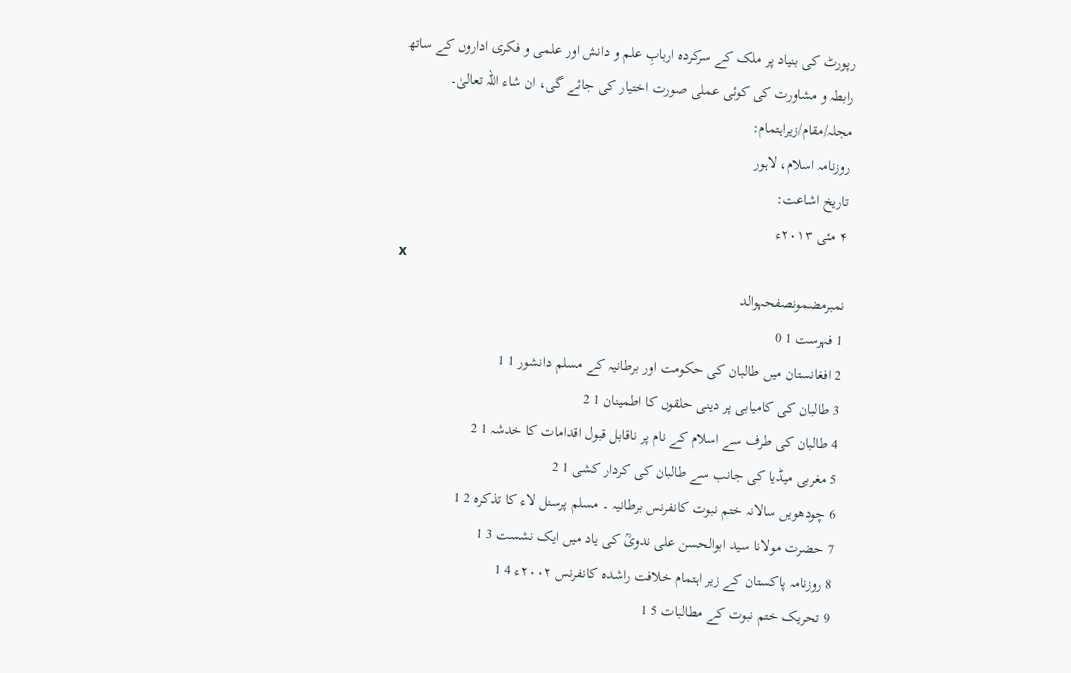رپورٹ کی بنیاد پر ملک کے سرکردہ اربابِ علم و دانش اور علمی و فکری اداروں کے ساتھ رابطہ و مشاورت کی کوئی عملی صورت اختیار کی جائے گی، ان شاء اللہ تعالیٰ۔
مجلہ/مقام/زیراہتمام:
روزنامہ اسلام، لاہور
تاریخ اشاعت:
۴ مئی ۲۰۱۳ء
x
نمبرمضمونصفحہوالد
1 فہرست 1 0
2 افغانستان میں طالبان کی حکومت اور برطانیہ کے مسلم دانشور 1 1
3 طالبان کی کامیابی پر دینی حلقوں کا اطمینان 1 2
4 طالبان کی طرف سے اسلام کے نام پر ناقابل قبول اقدامات کا خدشہ 1 2
5 مغربی میڈیا کی جانب سے طالبان کی کردار کشی 1 2
6 چودھویں سالانہ ختم نبوت کانفرنس برطانیہ ۔ مسلم پرسنل لاء کا تذکرہ 2 1
7 حضرت مولانا سید ابوالحسن علی ندویؒ کی یاد میں ایک نشست 3 1
8 روزنامہ پاکستان کے زیر اہتمام خلافت راشدہ کانفرنس ۲۰۰۲ء 4 1
9 تحریک ختم نبوت کے مطالبات 5 1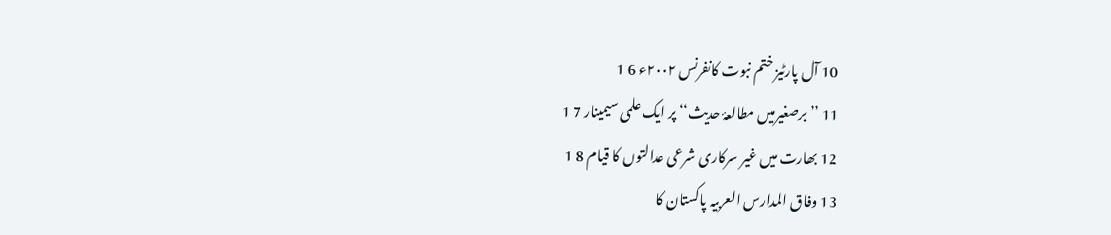10 آل پارٹیز ختم نبوت کانفرنس ۲۰۰۲ء 6 1
11 ’’برصغیرمیں مطالعۂ حدیث‘‘ پر ایک علمی سیمینار 7 1
12 بھارت میں غیر سرکاری شرعی عدالتوں کا قیام 8 1
13 وفاق المدارس العربیہ پاکستان کا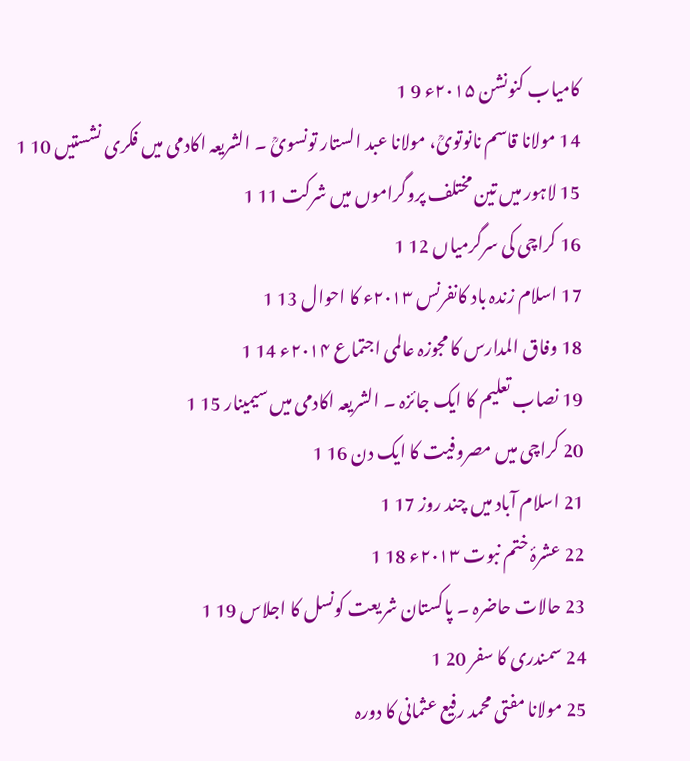کامیاب کنونشن ۲۰۱۵ء 9 1
14 مولانا قاسم نانوتویؒ، مولانا عبد الستار تونسویؒ ۔ الشریعہ اکادمی میں فکری نشستیں 10 1
15 لاہور میں تین مختلف پروگراموں میں شرکت 11 1
16 کراچی کی سرگرمیاں 12 1
17 اسلام زندہ باد کانفرنس ۲۰۱۳ء کا احوال 13 1
18 وفاق المدارس کا مجوزہ عالمی اجتماع ۲۰۱۴ء 14 1
19 نصاب تعلیم کا ایک جائزہ ۔ الشریعہ اکادمی میں سیمینار 15 1
20 کراچی میں مصروفیت کا ایک دن 16 1
21 اسلام آباد میں چند روز 17 1
22 عشرۂ ختم نبوت ۲۰۱۳ء 18 1
23 حالات حاضرہ ۔ پاکستان شریعت کونسل کا اجلاس 19 1
24 سمندری کا سفر 20 1
25 مولانا مفتی محمد رفیع عثمانی کا دورہ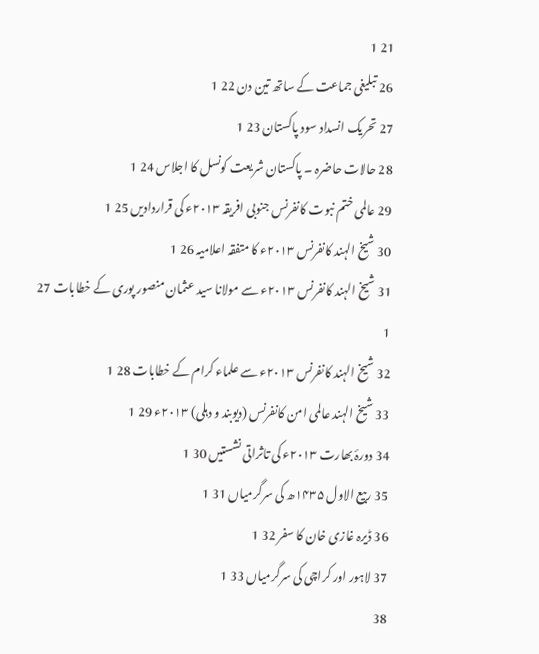21 1
26 تبلیغی جماعت کے ساتھ تین دن 22 1
27 تحریک انسداد سود پاکستان 23 1
28 حالات حاضرہ ۔ پاکستان شریعت کونسل کا اجلاس 24 1
29 عالمی ختم نبوت کانفرنس جنوبی افریقہ ۲۰۱۳ء کی قراردادیں 25 1
30 شیخ الہند کانفرنس ۲۰۱۳ء کا متفقہ اعلامیہ 26 1
31 شیخ الہند کانفرنس ۲۰۱۳ء سے مولانا سید عثمان منصور پوری کے خطابات 27 1
32 شیخ الہند کانفرنس ۲۰۱۳ء سے علماء کرام کے خطابات 28 1
33 شیخ الہند عالمی امن کانفرنس (دیوبند و دہلی) ۲۰۱۳ء 29 1
34 دورۂ بھارت ۲۰۱۳ء کی تاثراتی نشستیں 30 1
35 ربیع الاول ۱۴۳۵ھ کی سرگرمیاں 31 1
36 ڈیرہ غازی خان کا سفر 32 1
37 لاہور اور کراچی کی سرگرمیاں 33 1
38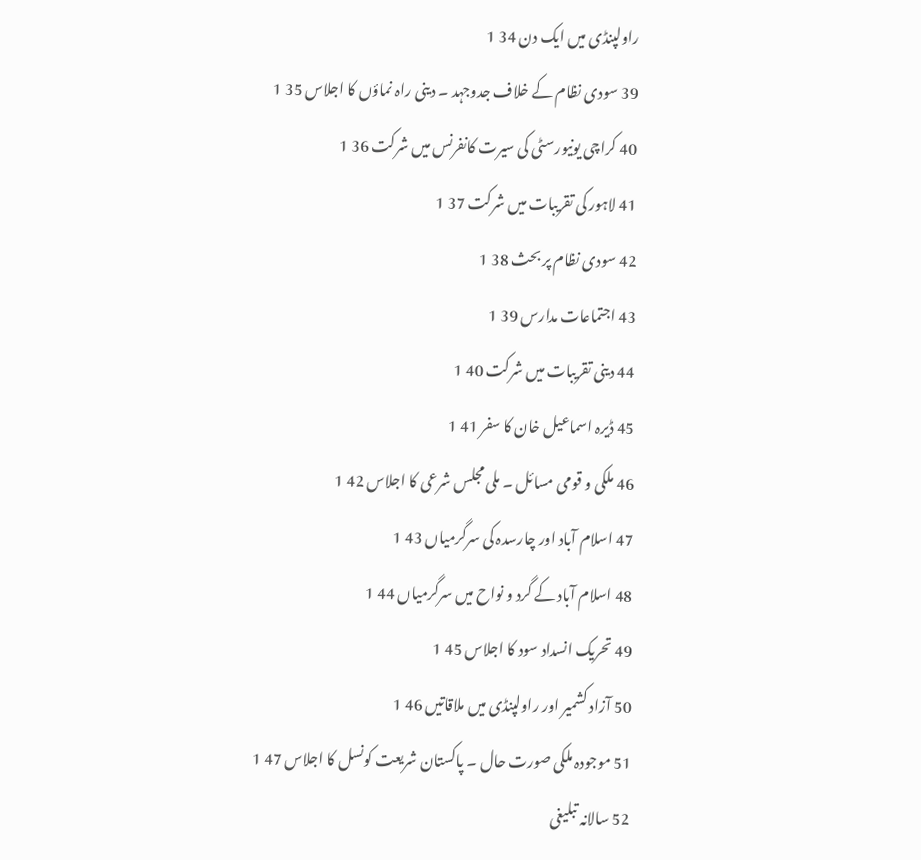راولپنڈی میں ایک دن 34 1
39 سودی نظام کے خلاف جدوجہد ۔ دینی راہ نماؤں کا اجلاس 35 1
40 کراچی یونیورسٹی کی سیرت کانفرنس میں شرکت 36 1
41 لاہور کی تقریبات میں شرکت 37 1
42 سودی نظام پر بحث 38 1
43 اجتماعات مدارس 39 1
44 دینی تقریبات میں شرکت 40 1
45 ڈیرہ اسماعیل خان کا سفر 41 1
46 ملکی و قومی مسائل ۔ ملی مجلس شرعی کا اجلاس 42 1
47 اسلام آباد اور چارسدہ کی سرگرمیاں 43 1
48 اسلام آباد کے گرد و نواح میں سرگرمیاں 44 1
49 تحریک انسداد سود کا اجلاس 45 1
50 آزاد کشمیر اور راولپنڈی میں ملاقاتیں 46 1
51 موجودہ ملکی صورت حال ۔ پاکستان شریعت کونسل کا اجلاس 47 1
52 سالانہ تبلیغی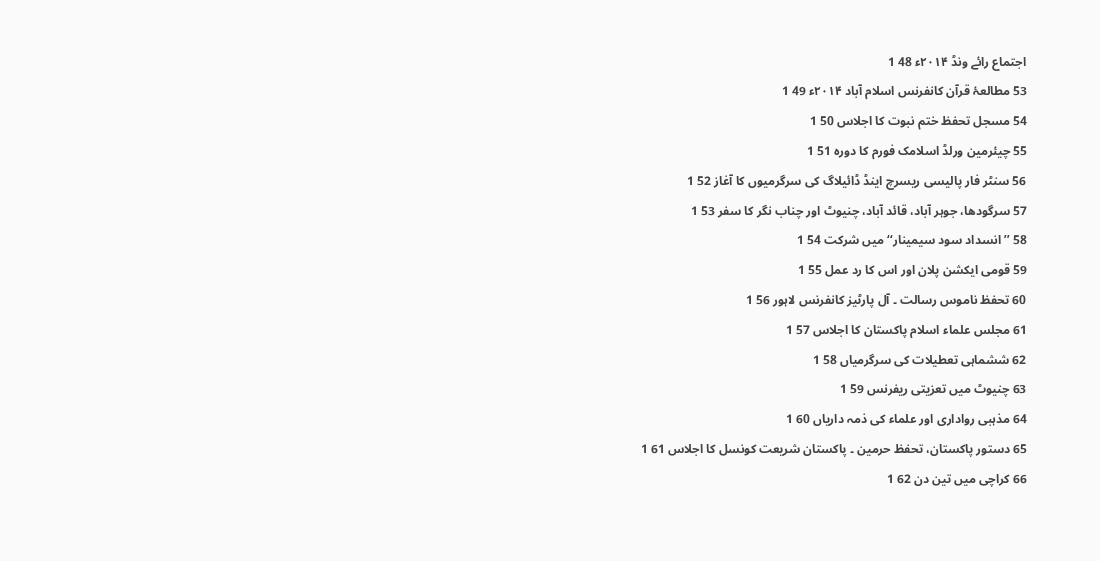اجتماع رائے ونڈ ۲۰۱۴ء 48 1
53 مطالعۂ قرآن کانفرنس اسلام آباد ۲۰۱۴ء 49 1
54 مسجل تحفظ ختم نبوت کا اجلاس 50 1
55 چیئرمین ورلڈ اسلامک فورم کا دورہ 51 1
56 سنٹر فار پالیسی ریسرچ اینڈ ڈائیلاگ کی سرگرمیوں کا آغاز 52 1
57 سرگودھا، جوہر آباد، قائد آباد، چنیوٹ اور چناب نگر کا سفر 53 1
58 ’’انسداد سود سیمینار‘‘ میں شرکت 54 1
59 قومی ایکشن پلان اور اس کا رد عمل 55 1
60 تحفظ ناموس رسالت ۔ آل پارٹیز کانفرنس لاہور 56 1
61 مجلس علماء اسلام پاکستان کا اجلاس 57 1
62 ششماہی تعطیلات کی سرگرمیاں 58 1
63 چنیوٹ میں تعزیتی ریفرنس 59 1
64 مذہبی رواداری اور علماء کی ذمہ داریاں 60 1
65 دستور پاکستان، تحفظ حرمین ۔ پاکستان شریعت کونسل کا اجلاس 61 1
66 کراچی میں تین دن 62 1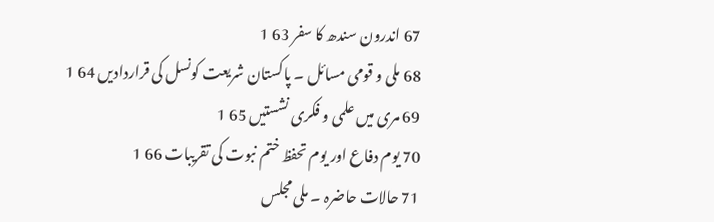67 اندرون سندھ کا سفر 63 1
68 ملی و قومی مسائل ۔ پاکستان شریعت کونسل کی قراردادیں 64 1
69 مری میں علمی و فکری نشستیں 65 1
70 یوم دفاع اور یوم تحفظ ختم نبوت کی تقریبات 66 1
71 حالات حاضرہ ۔ ملی مجلس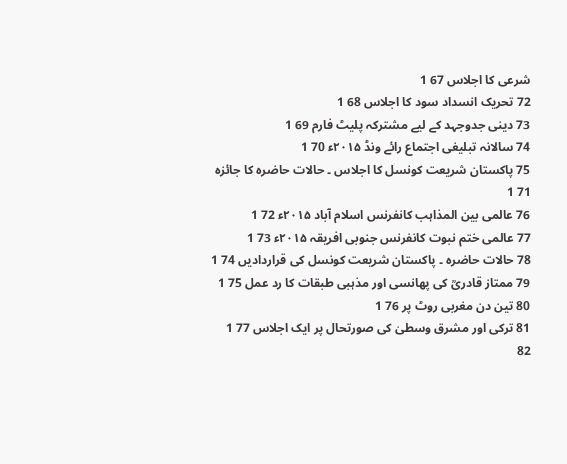شرعی کا اجلاس 67 1
72 تحریک انسداد سود کا اجلاس 68 1
73 دینی جدوجہد کے لیے مشترکہ پلیٹ فارم 69 1
74 سالانہ تبلیغی اجتماع رائے ونڈ ۲۰۱۵ء 70 1
75 پاکستان شریعت کونسل کا اجلاس ۔ حالات حاضرہ کا جائزہ 71 1
76 عالمی بین المذاہب کانفرنس اسلام آباد ۲۰۱۵ء 72 1
77 عالمی ختم نبوت کانفرنس جنوبی افریقہ ۲۰۱۵ء 73 1
78 حالات حاضرہ ۔ پاکستان شریعت کونسل کی قراردادیں 74 1
79 ممتاز قادریؒ کی پھانسی اور مذہبی طبقات کا رد عمل 75 1
80 تین دن مغربی روٹ پر 76 1
81 ترکی اور مشرق وسطیٰ کی صورتحال پر ایک اجلاس 77 1
82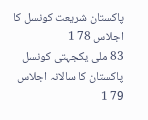پاکستان شریعت کونسل کا اجلاس 78 1
83 ملی یکجہتی کونسل پاکستان کا سالانہ اجلاس 79 1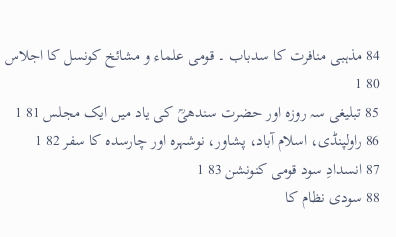84 مذہبی منافرت کا سدباب ۔ قومی علماء و مشائخ کونسل کا اجلاس 80 1
85 تبلیغی سہ روزہ اور حضرت سندھیؒ کی یاد میں ایک مجلس 81 1
86 راولپنڈی، اسلام آباد، پشاور، نوشہرہ اور چارسدہ کا سفر 82 1
87 انسدادِ سود قومی کنونشن 83 1
88 سودی نظام کا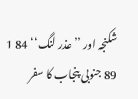شکنجہ اور ’’عذر لنگ‘‘ 84 1
89 جنوبی پنجاب کا سفر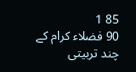85 1
90 فضلاء کرام کے چند تربیتی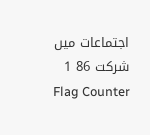اجتماعات میں شرکت 86 1
Flag Counter